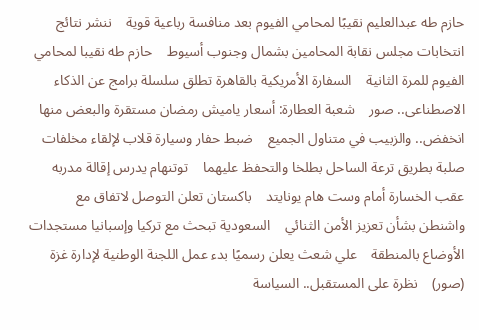حازم طه عبدالعليم نقيبًا لمحامي الفيوم بعد منافسة رباعية قوية    ننشر نتائج انتخابات مجلس نقابة المحامين بشمال وجنوب أسيوط    حازم طه نقيبا لمحامي الفيوم للمرة الثانية    السفارة الأمريكية بالقاهرة تطلق سلسلة برامج عن الذكاء الاصطناعى.. صور    شعبة العطارة: أسعار ياميش رمضان مستقرة والبعض منها انخفض.. والزبيب في متناول الجميع    ضبط حفار وسيارة قلاب لإلقاء مخلفات صلبة بطريق ترعة الساحل بطلخا والتحفظ عليهما    توتنهام يدرس إقالة مدربه عقب الخسارة أمام وست هام يونايتد    باكستان تعلن التوصل لاتفاق مع واشنطن بشأن تعزيز الأمن الثنائي    السعودية تبحث مع تركيا وإسبانيا مستجدات الأوضاع بالمنطقة    علي شعث يعلن رسميًا بدء عمل اللجنة الوطنية لإدارة غزة (صور)    نظرة على المستقبل.. السياسة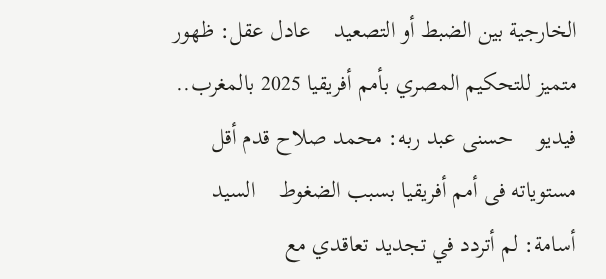الخارجية بين الضبط أو التصعيد    عادل عقل: ظهور متميز للتحكيم المصري بأمم أفريقيا 2025 بالمغرب.. فيديو    حسنى عبد ربه: محمد صلاح قدم أقل مستوياته فى أمم أفريقيا بسبب الضغوط    السيد أسامة: لم أتردد في تجديد تعاقدي مع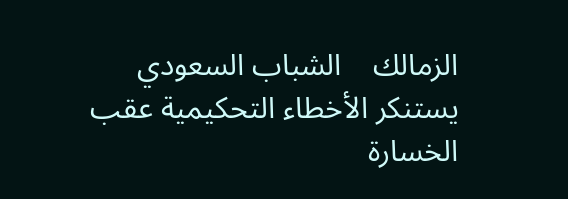الزمالك    الشباب السعودي يستنكر الأخطاء التحكيمية عقب الخسارة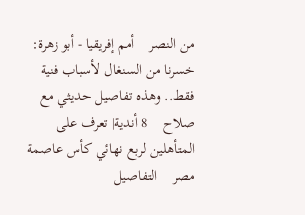من النصر    أمم إفريقيا - أبو زهرة: خسرنا من السنغال لأسباب فنية فقط.. وهذه تفاصيل حديثي مع صلاح    8 أندية| تعرف على المتأهلين لربع نهائي كأس عاصمة مصر    التفاصيل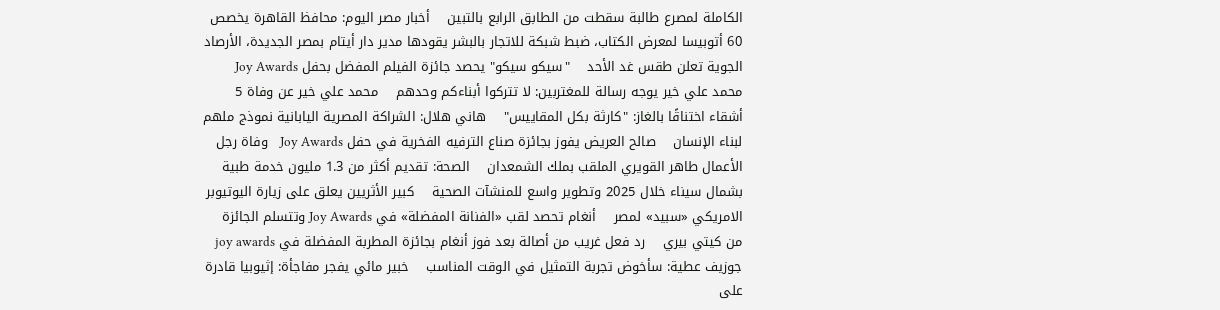الكاملة لمصرع طالبة سقطت من الطابق الرابع بالتبين    أخبار مصر اليوم: محافظ القاهرة يخصص 60 أتوبيسا لمعرض الكتاب، ضبط شبكة للاتجار بالبشر يقودها مدير دار أيتام بمصر الجديدة، الأرصاد الجوية تعلن طقس غد الأحد    "سيكو سيكو" يحصد جائزة الفيلم المفضل بحفل Joy Awards    محمد علي خير يوجه رسالة للمغتربين: لا تتركوا أبناءكم وحدهم    محمد علي خير عن وفاة 5 أشقاء اختناقًا بالغاز: "كارثة بكل المقاييس"    هاني هلال: الشراكة المصرية اليابانية نموذج ملهم لبناء الإنسان    صالح العريض يفوز بجائزة صناع الترفيه الفخرية في حفل Joy Awards    وفاة رجل الأعمال طاهر القويري الملقب بملك الشمعدان    الصحة: تقديم أكثر من 1.3 مليون خدمة طبية بشمال سيناء خلال 2025 وتطوير واسع للمنشآت الصحية    كبير الأثريين يعلق على زيارة اليوتيوبر الامريكي «سبيد» لمصر    أنغام تحصد لقب «الفنانة المفضلة» في Joy Awards وتتسلم الجائزة من كيتي بيري    رد فعل غريب من أصالة بعد فوز أنغام بجائزة المطربة المفضلة في joy awards    جوزيف عطية: سأخوض تجربة التمثيل في الوقت المناسب    خبير مائي يفجر مفاجأة: إثيوبيا قادرة على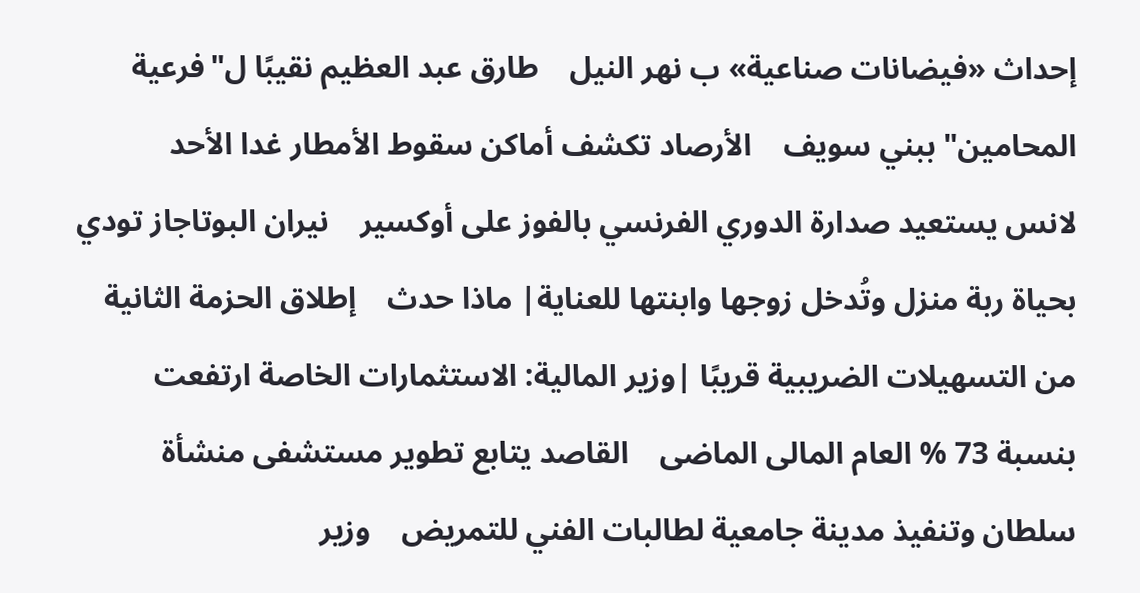إحداث «فيضانات صناعية» ب نهر النيل    طارق عبد العظيم نقيبًا ل"فرعية المحامين" ببني سويف    الأرصاد تكشف أماكن سقوط الأمطار غدا الأحد    لانس يستعيد صدارة الدوري الفرنسي بالفوز على أوكسير    نيران البوتاجاز تودي بحياة ربة منزل وتُدخل زوجها وابنتها للعناية| ماذا حدث    إطلاق الحزمة الثانية من التسهيلات الضريبية قريبًا |وزير المالية: الاستثمارات الخاصة ارتفعت بنسبة 73 % العام المالى الماضى    القاصد يتابع تطوير مستشفى منشأة سلطان وتنفيذ مدينة جامعية لطالبات الفني للتمريض    وزير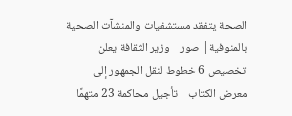الصحة يتفقد مستشفيات والمنشآت الصحية بالمنوفية| صور    وزير الثقافة يعلن تخصيص 6 خطوط لنقل الجمهور إلى معرض الكتاب    تأجيل محاكمة 23 متهمًا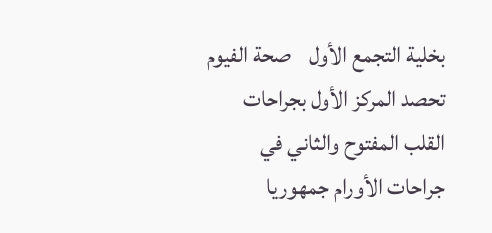بخلية التجمع الأول    صحة الفيوم تحصد المركز الأول بجراحات القلب المفتوح والثاني في جراحات الأورام جمهوريا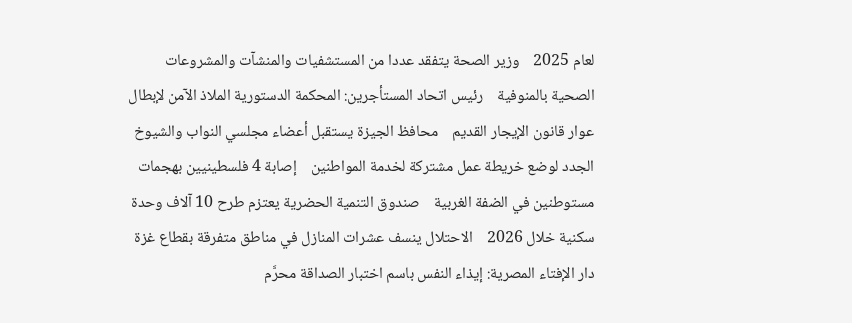لعام 2025    وزير الصحة يتفقد عددا من المستشفيات والمنشآت والمشروعات الصحية بالمنوفية    رئيس اتحاد المستأجرين: المحكمة الدستورية الملاذ الآمن لإبطال عوار قانون الإيجار القديم    محافظ الجيزة يستقبل أعضاء مجلسي النواب والشيوخ الجدد لوضع خريطة عمل مشتركة لخدمة المواطنين    إصابة 4 فلسطينيين بهجمات مستوطنين في الضفة الغربية    صندوق التنمية الحضرية يعتزم طرح 10 آلاف وحدة سكنية خلال 2026    الاحتلال ينسف عشرات المنازل في مناطق متفرقة بقطاع غزة    دار الإفتاء المصرية: إيذاء النفس باسم اختبار الصداقة محرَّم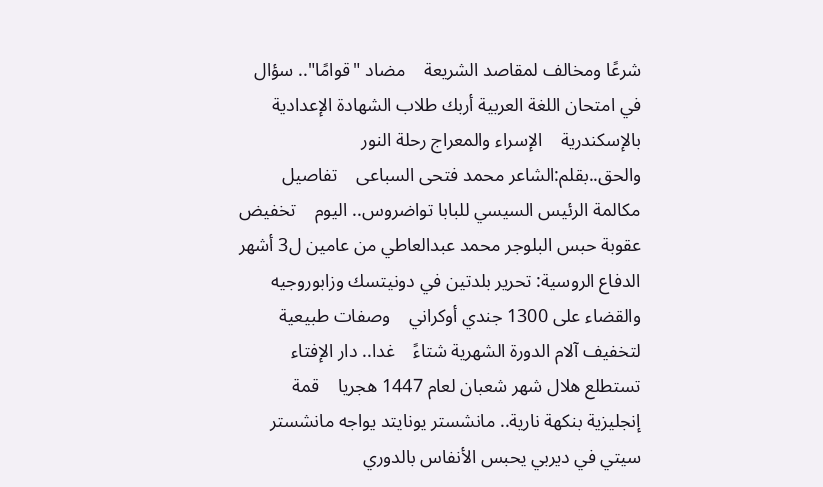شرعًا ومخالف لمقاصد الشريعة    مضاد "قوامًا".. سؤال في امتحان اللغة العربية أربك طلاب الشهادة الإعدادية بالإسكندرية    الإسراء والمعراج رحلة النور والحق..بقلم:الشاعر محمد فتحى السباعى    تفاصيل مكالمة الرئيس السيسي للبابا تواضروس.. اليوم    تخفيض عقوبة حبس البلوجر محمد عبدالعاطي من عامين ل3 أشهر    الدفاع الروسية: تحرير بلدتين في دونيتسك وزابوروجيه والقضاء على 1300 جندي أوكراني    وصفات طبيعية لتخفيف آلام الدورة الشهرية شتاءً    غدا.. دار الإفتاء تستطلع هلال شهر شعبان لعام 1447 هجريا    قمة إنجليزية بنكهة نارية.. مانشستر يونايتد يواجه مانشستر سيتي في ديربي يحبس الأنفاس بالدوري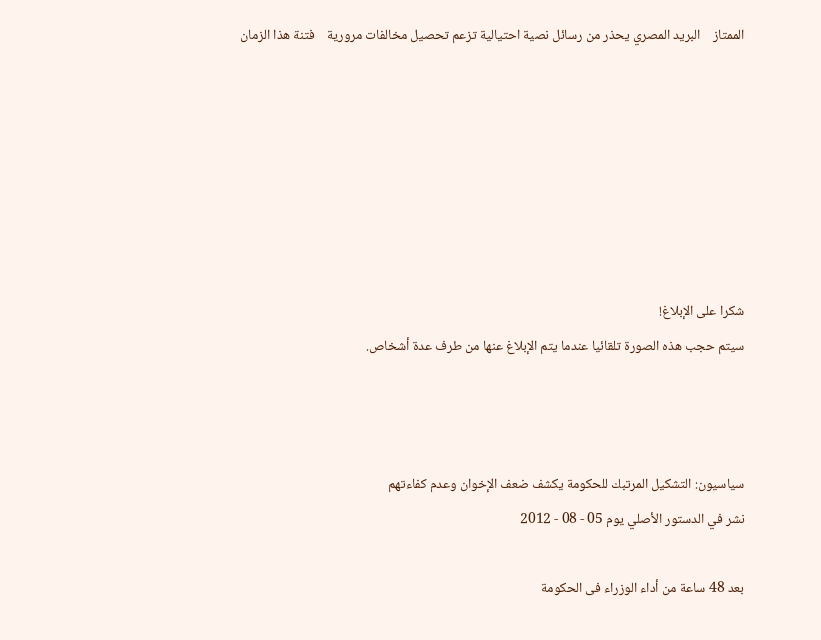الممتاز    البريد المصري يحذر من رسائل نصية احتيالية تزعم تحصيل مخالفات مرورية    فتنة هذا الزمان







شكرا على الإبلاغ!
سيتم حجب هذه الصورة تلقائيا عندما يتم الإبلاغ عنها من طرف عدة أشخاص.



سياسيون: التشكيل المرتبك للحكومة يكشف ضعف الإخوان وعدم كفاءتهم
نشر في الدستور الأصلي يوم 05 - 08 - 2012

بعد 48 ساعة من أداء الوزراء فى الحكومة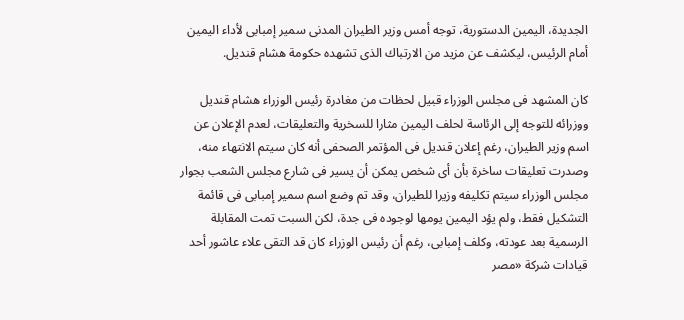الجديدة، اليمين الدستورية، توجه أمس وزير الطيران المدنى سمير إمبابى لأداء اليمين أمام الرئيس، ليكشف عن مزيد من الارتباك الذى تشهده حكومة هشام قنديل.

كان المشهد فى مجلس الوزراء قبيل لحظات من مغادرة رئيس الوزراء هشام قنديل ووزرائه للتوجه إلى الرئاسة لحلف اليمين مثارا للسخرية والتعليقات، لعدم الإعلان عن اسم وزير الطيران، رغم إعلان قنديل فى المؤتمر الصحفى أنه كان سيتم الانتهاء منه، وصدرت تعليقات ساخرة بأن أى شخص يمكن أن يسير فى شارع مجلس الشعب بجوار مجلس الوزراء سيتم تكليفه وزيرا للطيران، وقد تم وضع اسم سمير إمبابى فى قائمة التشكيل فقط، ولم يؤد اليمين يومها لوجوده فى جدة، لكن السبت تمت المقابلة الرسمية بعد عودته، وكلف إمبابى، رغم أن رئيس الوزراء كان قد التقى علاء عاشور أحد قيادات شركة «مصر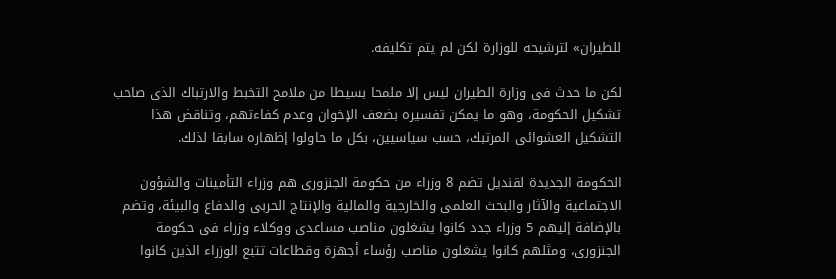للطيران» لترشيحه للوزارة لكن لم يتم تكليفه.

لكن ما حدث فى وزارة الطيران ليس إلا ملمحا بسيطا من ملامح التخبط والارتباك الذى صاحب تشكيل الحكومة، وهو ما يمكن تفسيره بضعف الإخوان وعدم كفاءتهم، وتناقض هذا التشكيل العشوائى المرتبك، حسب سياسيين، بكل ما حاولوا إظهاره سابقا لذلك.

الحكومة الجديدة لقنديل تضم 8 وزراء من حكومة الجنزورى هم وزراء التأمينات والشؤون الاجتماعية والآثار والبحث العلمى والخارجية والمالية والإنتاج الحربى والدفاع والبيئة، وتضم بالإضافة إليهم 5 وزراء جدد كانوا يشغلون مناصب مساعدى ووكلاء وزراء فى حكومة الجنزورى، ومثلهم كانوا يشغلون مناصب رؤساء أجهزة وقطاعات تتبع الوزراء الذين كانوا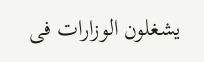يشغلون الوزارات فى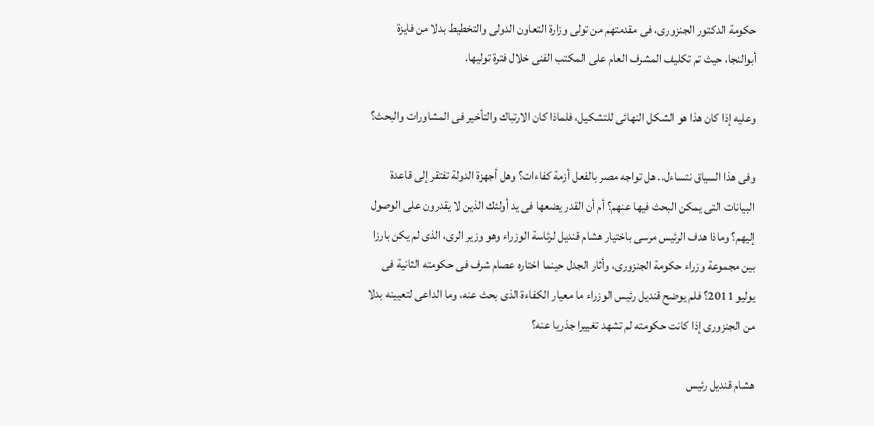حكومة الدكتور الجنزورى، فى مقدمتهم من تولى وزارة التعاون الدولى والتخطيط بدلا من فايزة أبوالنجا، حيث تم تكليف المشرف العام على المكتب الفنى خلال فترة توليها.

وعليه إذا كان هذا هو الشكل النهائى للتشكيل، فلماذا كان الارتباك والتأخير فى المشاورات والبحث؟

وفى هذا السياق نتساءل.. هل تواجه مصر بالفعل أزمة كفاءات؟ وهل أجهزة الدولة تفتقر إلى قاعدة البيانات التى يمكن البحث فيها عنهم؟ أم أن القدر يضعها فى يد أولئك الذين لا يقدرون على الوصول إليهم؟ وماذا هدف الرئيس مرسى باختيار هشام قنديل لرئاسة الوزراء وهو وزير الرى، الذى لم يكن بارزا بين مجموعة وزراء حكومة الجنزورى، وأثار الجدل حينما اختاره عصام شرف فى حكومته الثانية فى يوليو 2011؟ فلم يوضح قنديل رئيس الوزراء ما معيار الكفاءة الذى بحث عنه، وما الداعى لتعيينه بدلا من الجنزورى إذا كانت حكومته لم تشهد تغييرا جذريا عنه؟

هشام قنديل رئيس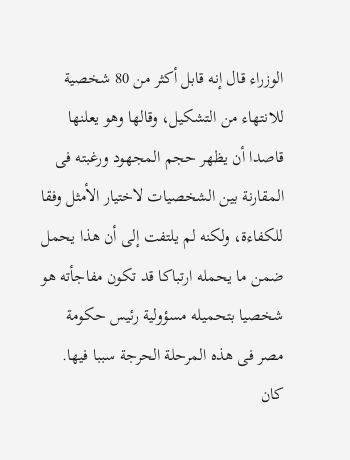الوزراء قال إنه قابل أكثر من 80 شخصية للانتهاء من التشكيل، وقالها وهو يعلنها قاصدا أن يظهر حجم المجهود ورغبته فى المقارنة بين الشخصيات لاختيار الأمثل وفقا للكفاءة، ولكنه لم يلتفت إلى أن هذا يحمل ضمن ما يحمله ارتباكا قد تكون مفاجأته هو شخصيا بتحميله مسؤولية رئيس حكومة مصر فى هذه المرحلة الحرجة سببا فيها. كان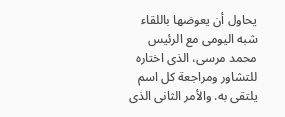يحاول أن يعوضها باللقاء شبه اليومى مع الرئيس محمد مرسى، الذى اختاره للتشاور ومراجعة كل اسم يلتقى به. والأمر الثانى الذى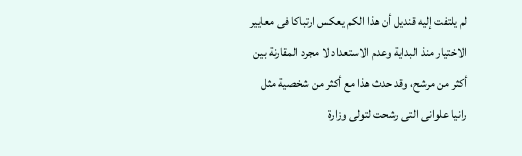لم يلتفت إليه قنديل أن هذا الكم يعكس ارتباكا فى معايير الاختيار منذ البداية وعدم الاستعداد لا مجرد المقارنة بين أكثر من مرشح، وقد حدث هذا مع أكثر من شخصية مثل رانيا علوانى التى رشحت لتولى وزارة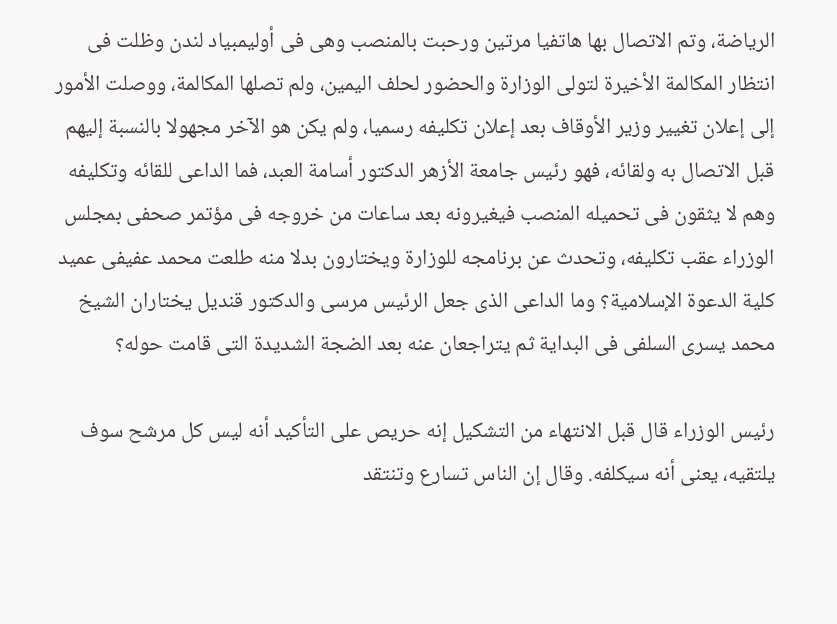الرياضة، وتم الاتصال بها هاتفيا مرتين ورحبت بالمنصب وهى فى أوليمبياد لندن وظلت فى انتظار المكالمة الأخيرة لتولى الوزارة والحضور لحلف اليمين، ولم تصلها المكالمة، ووصلت الأمور إلى إعلان تغيير وزير الأوقاف بعد إعلان تكليفه رسميا، ولم يكن هو الآخر مجهولا بالنسبة إليهم قبل الاتصال به ولقائه، فهو رئيس جامعة الأزهر الدكتور أسامة العبد، فما الداعى للقائه وتكليفه وهم لا يثقون فى تحميله المنصب فيغيرونه بعد ساعات من خروجه فى مؤتمر صحفى بمجلس الوزراء عقب تكليفه، وتحدث عن برنامجه للوزارة ويختارون بدلا منه طلعت محمد عفيفى عميد كلية الدعوة الإسلامية؟ وما الداعى الذى جعل الرئيس مرسى والدكتور قنديل يختاران الشيخ محمد يسرى السلفى فى البداية ثم يتراجعان عنه بعد الضجة الشديدة التى قامت حوله؟

رئيس الوزراء قال قبل الانتهاء من التشكيل إنه حريص على التأكيد أنه ليس كل مرشح سوف يلتقيه، يعنى أنه سيكلفه. وقال إن الناس تسارع وتنتقد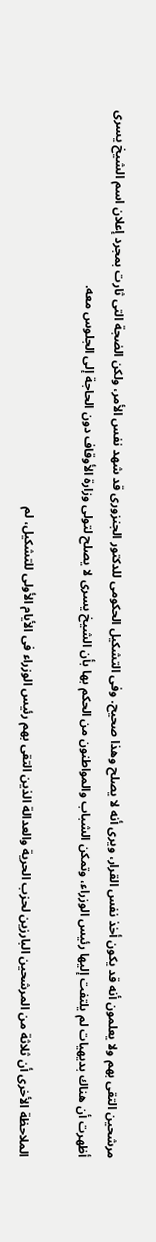مرشحين التقى بهم ولا يعلمون أنه قد يكون أخذ نفس القرار، ويرى أنه لا يصلح وهذا صحيح. وفى التشكيل الحكومى للدكتور الجنزورى قد شهد نفس الأمر، ولكن الضجة التى ثارت بمجرد إعلان اسم الشيخ يسرى أظهرت أن هناك بديهيات لم يلتفت إليها رئيس الوزراء، وتمكن الشباب والمواطنون من الحكم بها بأن الشيخ يسرى لا يصلح لتولى وزارة الأوقاف دون الحاجة إلى الجلوس معه.

الملاحظة الأخرى أن ثلاثة من المرشحين البارزين لحزب الحرية والعدالة الذين التقى بهم رئيس الوزراء فى الأيام الأولى للتشكيل، لم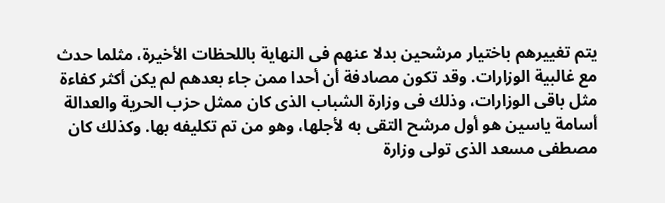يتم تغييرهم باختيار مرشحين بدلا عنهم فى النهاية باللحظات الأخيرة، مثلما حدث مع غالبية الوزارات. وقد تكون مصادفة أن أحدا ممن جاء بعدهم لم يكن أكثر كفاءة مثل باقى الوزارات، وذلك فى وزارة الشباب الذى كان ممثل حزب الحرية والعدالة أسامة ياسين هو أول مرشح التقى به لأجلها، وهو من تم تكليفه بها. وكذلك كان مصطفى مسعد الذى تولى وزارة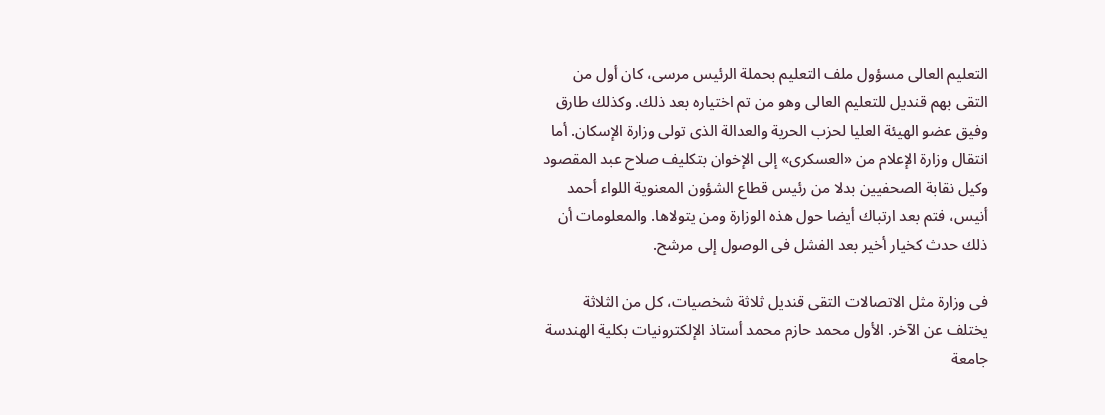التعليم العالى مسؤول ملف التعليم بحملة الرئيس مرسى، كان أول من التقى بهم قنديل للتعليم العالى وهو من تم اختياره بعد ذلك. وكذلك طارق وفيق عضو الهيئة العليا لحزب الحرية والعدالة الذى تولى وزارة الإسكان. أما انتقال وزارة الإعلام من «العسكرى» إلى الإخوان بتكليف صلاح عبد المقصود وكيل نقابة الصحفيين بدلا من رئيس قطاع الشؤون المعنوية اللواء أحمد أنيس، فتم بعد ارتباك أيضا حول هذه الوزارة ومن يتولاها. والمعلومات أن ذلك حدث كخيار أخير بعد الفشل فى الوصول إلى مرشح.

فى وزارة مثل الاتصالات التقى قنديل ثلاثة شخصيات، كل من الثلاثة يختلف عن الآخر. الأول محمد حازم محمد أستاذ الإلكترونيات بكلية الهندسة جامعة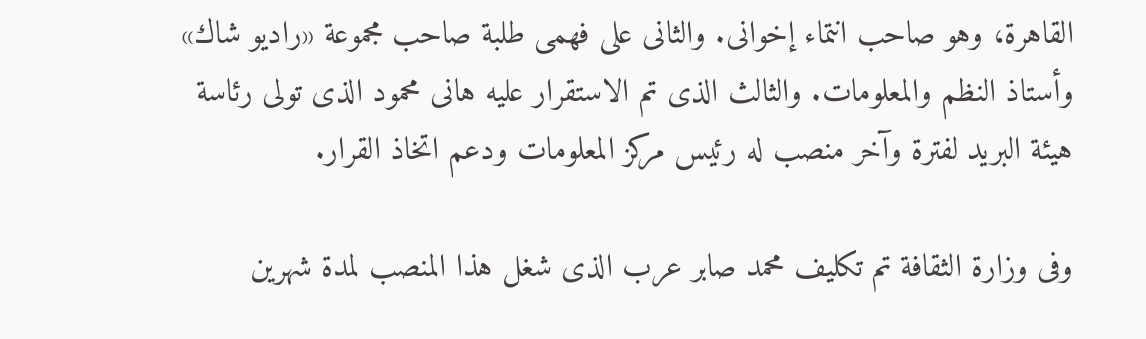القاهرة، وهو صاحب انتماء إخوانى. والثانى على فهمى طلبة صاحب مجموعة «راديو شاك» وأستاذ النظم والمعلومات. والثالث الذى تم الاستقرار عليه هانى محمود الذى تولى رئاسة هيئة البريد لفترة وآخر منصب له رئيس مركز المعلومات ودعم اتخاذ القرار.

وفى وزارة الثقافة تم تكليف محمد صابر عرب الذى شغل هذا المنصب لمدة شهرين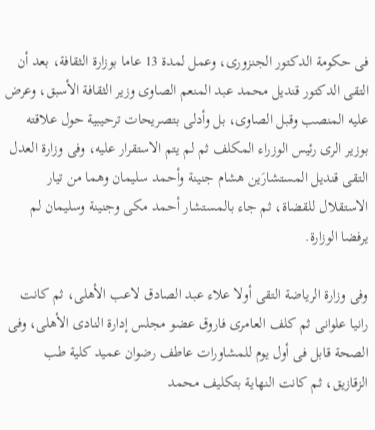فى حكومة الدكتور الجنزورى، وعمل لمدة 13 عاما بوزارة الثقافة، بعد أن التقى الدكتور قنديل محمد عبد المنعم الصاوى وزير الثقافة الأسبق، وعرض عليه المنصب وقبل الصاوى، بل وأدلى بتصريحات ترحيبية حول علاقته بوزير الرى رئيس الوزراء المكلف ثم لم يتم الاستقرار عليه، وفى وزارة العدل التقى قنديل المستشارَين هشام جنينة وأحمد سليمان وهما من تيار الاستقلال للقضاة، ثم جاء بالمستشار أحمد مكى وجنينة وسليمان لم يرفضا الوزارة.

وفى وزارة الرياضة التقى أولا علاء عبد الصادق لاعب الأهلى، ثم كانت رانيا علوانى ثم كلف العامرى فاروق عضو مجلس إدارة النادى الأهلى، وفى الصحة قابل فى أول يوم للمشاورات عاطف رضوان عميد كلية طب الزقازيق، ثم كانت النهاية بتكليف محمد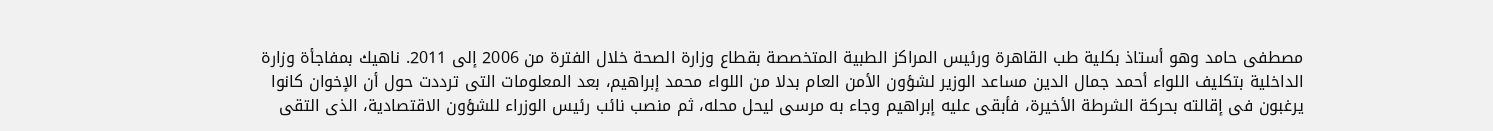مصطفى حامد وهو أستاذ بكلية طب القاهرة ورئيس المراكز الطبية المتخصصة بقطاع وزارة الصحة خلال الفترة من 2006 إلى 2011. ناهيك بمفاجأة وزارة الداخلية بتكليف اللواء أحمد جمال الدين مساعد الوزير لشؤون الأمن العام بدلا من اللواء محمد إبراهيم، بعد المعلومات التى ترددت حول أن الإخوان كانوا يرغبون فى إقالته بحركة الشرطة الأخيرة، فأبقى عليه إبراهيم وجاء به مرسى ليحل محله، ثم منصب نائب رئيس الوزراء للشؤون الاقتصادية، الذى التقى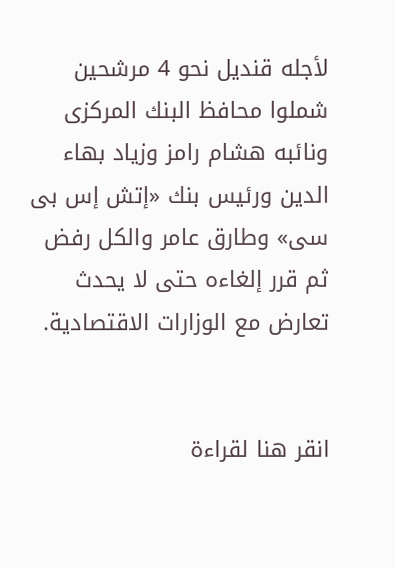لأجله قنديل نحو 4 مرشحين شملوا محافظ البنك المركزى ونائبه هشام رامز وزياد بهاء الدين ورئيس بنك «إتش إس بى سى» وطارق عامر والكل رفض ثم قرر إلغاءه حتى لا يحدث تعارض مع الوزارات الاقتصادية.


انقر هنا لقراءة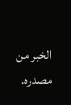الخبر من مصدره.